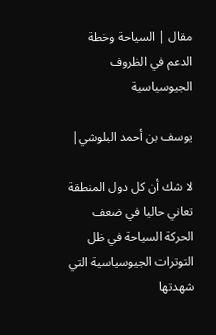مقال | السياحة وخطة الدعم في الظروف الجيوسياسية

يوسف بن أحمد البلوشي|

لا شك أن كل دول المنطقة تعاني حاليا في ضعف الحركة السياحة في ظل التوترات الجيوسياسية التي شهدتها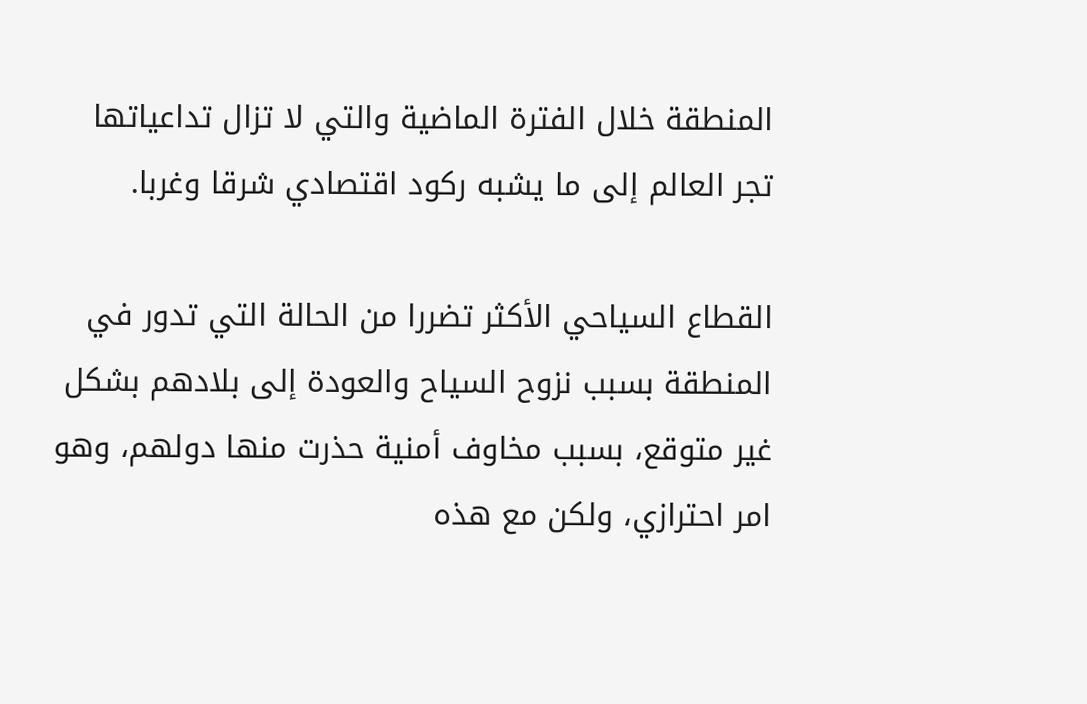المنطقة خلال الفترة الماضية والتي لا تزال تداعياتها تجر العالم إلى ما يشبه ركود اقتصادي شرقا وغربا.

القطاع السياحي الأكثر تضررا من الحالة التي تدور في المنطقة بسبب نزوح السياح والعودة إلى بلادهم بشكل غير متوقع، بسبب مخاوف أمنية حذرت منها دولهم، وهو امر احترازي، ولكن مع هذه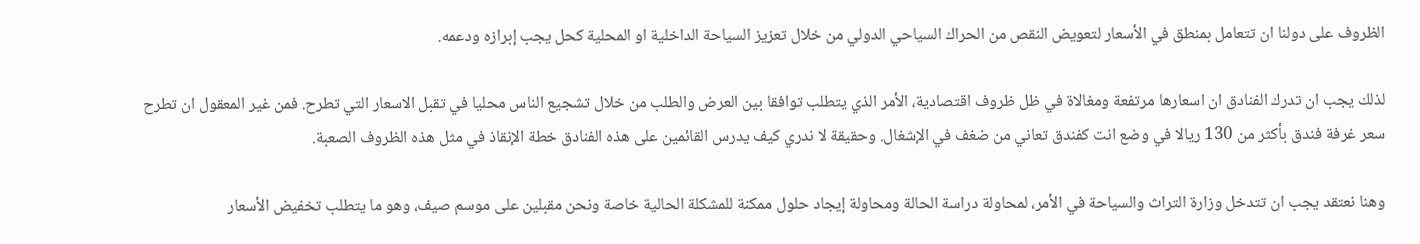الظروف على دولنا ان تتعامل بمنطق في الأسعار لتعويض النقص من الحراك السياحي الدولي من خلال تعزيز السياحة الداخلية او المحلية كحل يجب إبرازه ودعمه.

لذلك يجب ان تدرك الفنادق ان اسعارها مرتفعة ومغالاة في ظل ظروف اقتصادية، الأمر الذي يتطلب توافقا بين العرض والطلب من خلال تشجيع الناس محليا في تقبل الاسعار التي تطرح. فمن غير المعقول ان تطرح سعر غرفة فندق بأكثر من 130 ريالا في وضع انت كفندق تعاني من ضغف في الإشغال. وحقيقة لا ندري كيف يدرس القائمين على هذه الفنادق خطة الإنقاذ في مثل هذه الظروف الصعبة.

وهنا نعتقد يجب ان تتدخل وزارة التراث والسياحة في الأمر، لمحاولة دراسة الحالة ومحاولة إيجاد حلول ممكنة للمشكلة الحالية خاصة ونحن مقبلين على موسم صيف، وهو ما يتطلب تخفيض الأسعار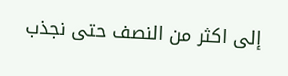إلى اكثر من النصف حتى نجذب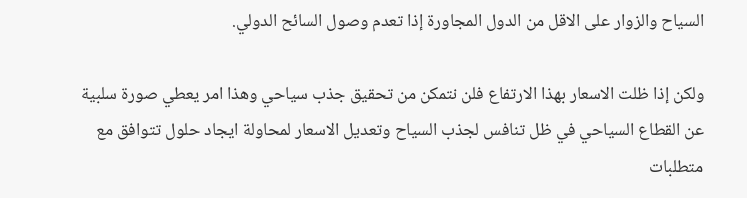السياح والزوار على الاقل من الدول المجاورة إذا تعدم وصول السائح الدولي.

ولكن إذا ظلت الاسعار بهذا الارتفاع فلن نتمكن من تحقيق جذب سياحي وهذا امر يعطي صورة سلبية عن القطاع السياحي في ظل تنافس لجذب السياح وتعديل الاسعار لمحاولة ايجاد حلول تتوافق مع متطلبات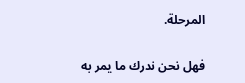المرحلة.

فهل نحن ندرك ما يمر به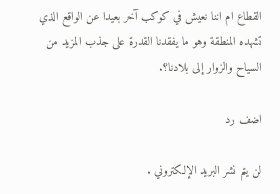القطاع ام اننا نعيش في كوكب آخر بعيدا عن الواقع الذي تشهده المنطقة وهو ما يفقدنا القدرة على جذب المزيد من السياح والزوار إلى بلادنا؟.

اضف رد

لن يتم نشر البريد الإلكتروني .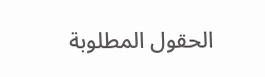الحقول المطلوبة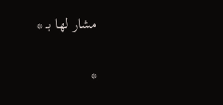مشار لها بـ *

*